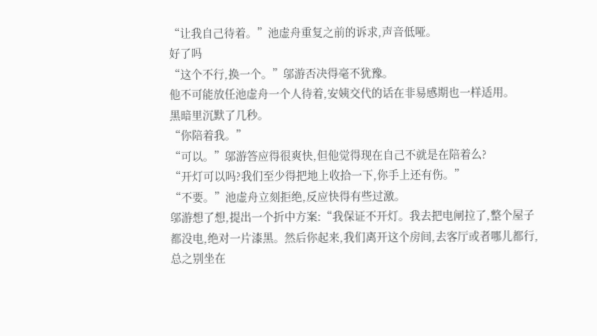“让我自己待着。”池虚舟重复之前的诉求,声音低哑。
好了吗
“这个不行,换一个。”邬游否决得毫不犹豫。
他不可能放任池虚舟一个人待着,安姨交代的话在非易感期也一样适用。
黑暗里沉默了几秒。
“你陪着我。”
“可以。”邬游答应得很爽快,但他觉得现在自己不就是在陪着么?
“开灯可以吗?我们至少得把地上收拾一下,你手上还有伤。”
“不要。”池虚舟立刻拒绝,反应快得有些过激。
邬游想了想,提出一个折中方案:“我保证不开灯。我去把电闸拉了,整个屋子都没电,绝对一片漆黑。然后你起来,我们离开这个房间,去客厅或者哪儿都行,总之别坐在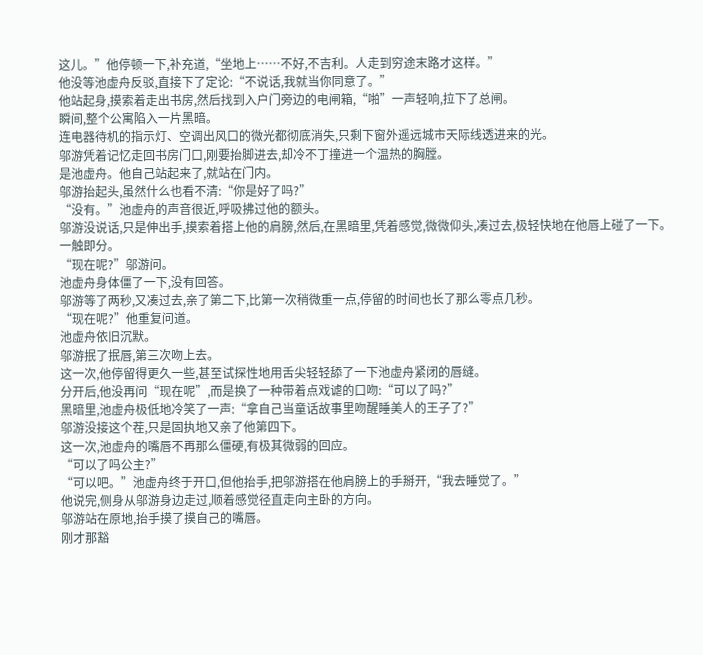这儿。”他停顿一下,补充道,“坐地上……不好,不吉利。人走到穷途末路才这样。”
他没等池虚舟反驳,直接下了定论:“不说话,我就当你同意了。”
他站起身,摸索着走出书房,然后找到入户门旁边的电闸箱,“啪”一声轻响,拉下了总闸。
瞬间,整个公寓陷入一片黑暗。
连电器待机的指示灯、空调出风口的微光都彻底消失,只剩下窗外遥远城市天际线透进来的光。
邬游凭着记忆走回书房门口,刚要抬脚进去,却冷不丁撞进一个温热的胸膛。
是池虚舟。他自己站起来了,就站在门内。
邬游抬起头,虽然什么也看不清:“你是好了吗?”
“没有。”池虚舟的声音很近,呼吸拂过他的额头。
邬游没说话,只是伸出手,摸索着搭上他的肩膀,然后,在黑暗里,凭着感觉,微微仰头,凑过去,极轻快地在他唇上碰了一下。
一触即分。
“现在呢?”邬游问。
池虚舟身体僵了一下,没有回答。
邬游等了两秒,又凑过去,亲了第二下,比第一次稍微重一点,停留的时间也长了那么零点几秒。
“现在呢?”他重复问道。
池虚舟依旧沉默。
邬游抿了抿唇,第三次吻上去。
这一次,他停留得更久一些,甚至试探性地用舌尖轻轻舔了一下池虚舟紧闭的唇缝。
分开后,他没再问“现在呢”,而是换了一种带着点戏谑的口吻:“可以了吗?”
黑暗里,池虚舟极低地冷笑了一声:“拿自己当童话故事里吻醒睡美人的王子了?”
邬游没接这个茬,只是固执地又亲了他第四下。
这一次,池虚舟的嘴唇不再那么僵硬,有极其微弱的回应。
“可以了吗公主?”
“可以吧。”池虚舟终于开口,但他抬手,把邬游搭在他肩膀上的手掰开,“我去睡觉了。”
他说完,侧身从邬游身边走过,顺着感觉径直走向主卧的方向。
邬游站在原地,抬手摸了摸自己的嘴唇。
刚才那豁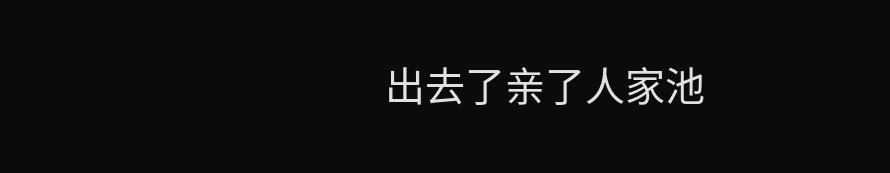出去了亲了人家池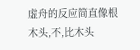虚舟的反应简直像根木头,不,比木头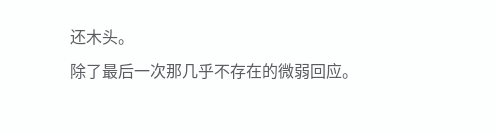还木头。
除了最后一次那几乎不存在的微弱回应。